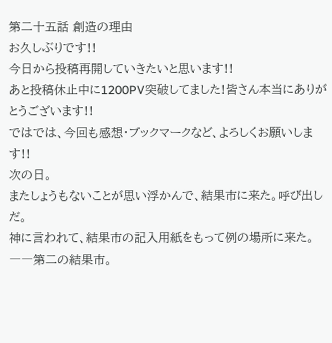第二十五話 創造の理由
お久しぶりです!!
今日から投稿再開していきたいと思います!!
あと投稿休止中に1200PV突破してました!皆さん本当にありがとうございます!!
ではでは、今回も感想・ブックマークなど、よろしくお願いします!!
次の日。
またしょうもないことが思い浮かんで、結果市に来た。呼び出しだ。
神に言われて、結果市の記入用紙をもって例の場所に来た。
――第二の結果市。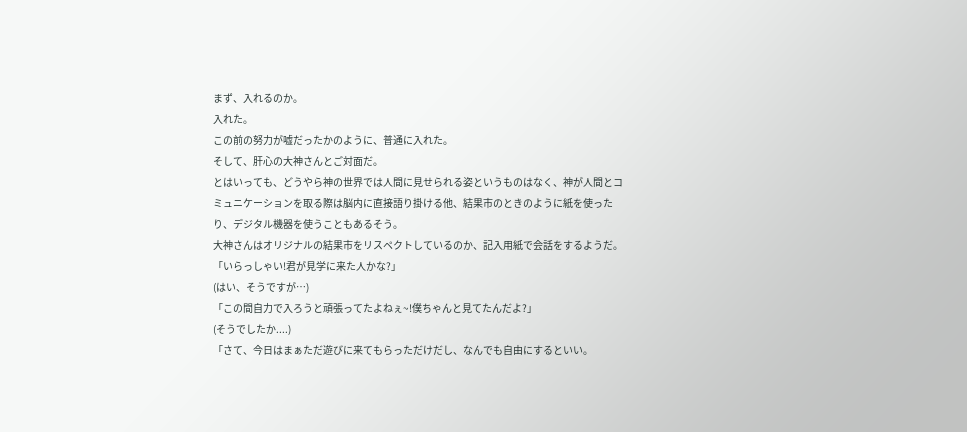まず、入れるのか。
入れた。
この前の努力が嘘だったかのように、普通に入れた。
そして、肝心の大神さんとご対面だ。
とはいっても、どうやら神の世界では人間に見せられる姿というものはなく、神が人間とコミュニケーションを取る際は脳内に直接語り掛ける他、結果市のときのように紙を使ったり、デジタル機器を使うこともあるそう。
大神さんはオリジナルの結果市をリスペクトしているのか、記入用紙で会話をするようだ。
「いらっしゃい!君が見学に来た人かな?」
(はい、そうですが…)
「この間自力で入ろうと頑張ってたよねぇ~!僕ちゃんと見てたんだよ?」
(そうでしたか....)
「さて、今日はまぁただ遊びに来てもらっただけだし、なんでも自由にするといい。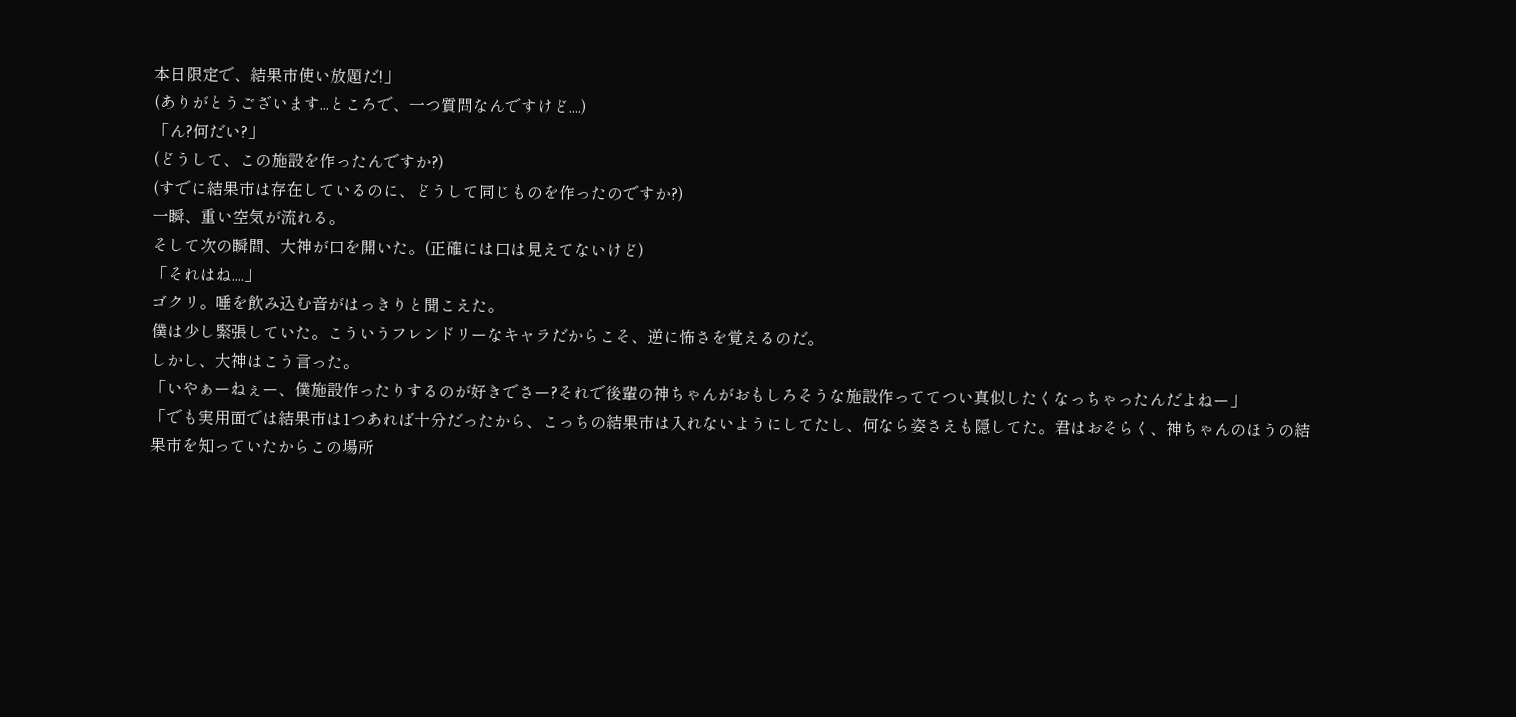本日限定で、結果市使い放題だ!」
(ありがとうございます...ところで、一つ質問なんですけど....)
「ん?何だい?」
(どうして、この施設を作ったんですか?)
(すでに結果市は存在しているのに、どうして同じものを作ったのですか?)
一瞬、重い空気が流れる。
そして次の瞬間、大神が口を開いた。(正確には口は見えてないけど)
「それはね....」
ゴクリ。唾を飲み込む音がはっきりと聞こえた。
僕は少し緊張していた。こういうフレンドリーなキャラだからこそ、逆に怖さを覚えるのだ。
しかし、大神はこう言った。
「いやぁーねぇー、僕施設作ったりするのが好きでさー?それで後輩の神ちゃんがおもしろそうな施設作っててつい真似したくなっちゃったんだよねー」
「でも実用面では結果市は1つあれば十分だったから、こっちの結果市は入れないようにしてたし、何なら姿さえも隠してた。君はおそらく、神ちゃんのほうの結果市を知っていたからこの場所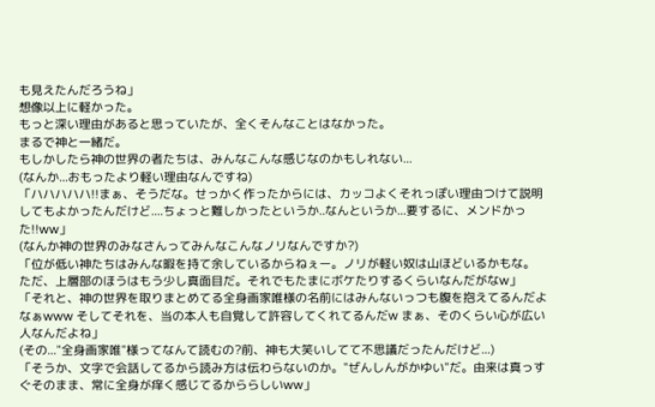も見えたんだろうね」
想像以上に軽かった。
もっと深い理由があると思っていたが、全くそんなことはなかった。
まるで神と一緒だ。
もしかしたら神の世界の者たちは、みんなこんな感じなのかもしれない...
(なんか...おもったより軽い理由なんですね)
「ハハハハハ!!まぁ、そうだな。せっかく作ったからには、カッコよくそれっぽい理由つけて説明してもよかったんだけど....ちょっと難しかったというか..なんというか...要するに、メンドかった!!ww」
(なんか神の世界のみなさんってみんなこんなノリなんですか?)
「位が低い神たちはみんな暇を持て余しているからねぇー。ノリが軽い奴は山ほどいるかもな。
ただ、上層部のほうはもう少し真面目だ。それでもたまにボケたりするくらいなんだがなw」
「それと、神の世界を取りまとめてる全身画家唯様の名前にはみんないっつも腹を抱えてるんだよなぁwww そしてそれを、当の本人も自覚して許容してくれてるんだw まぁ、そのくらい心が広い人なんだよね」
(その..."全身画家唯"様ってなんて読むの?前、神も大笑いしてて不思議だったんだけど...)
「そうか、文字で会話してるから読み方は伝わらないのか。"ぜんしんがかゆい"だ。由来は真っすぐそのまま、常に全身が痒く感じてるかららしいww」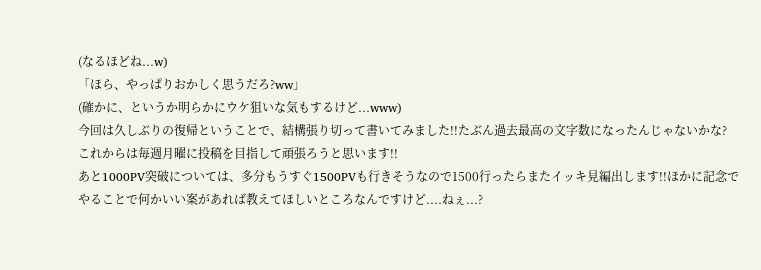(なるほどね...w)
「ほら、やっぱりおかしく思うだろ?ww」
(確かに、というか明らかにウケ狙いな気もするけど...www)
今回は久しぶりの復帰ということで、結構張り切って書いてみました!!たぶん過去最高の文字数になったんじゃないかな?
これからは毎週月曜に投稿を目指して頑張ろうと思います!!
あと1000PV突破については、多分もうすぐ1500PVも行きそうなので1500行ったらまたイッキ見編出します!!ほかに記念でやることで何かいい案があれば教えてほしいところなんですけど....ねぇ...?